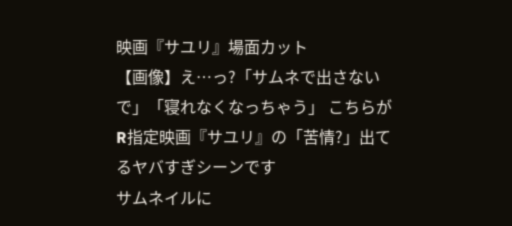映画『サユリ』場面カット
【画像】え…っ?「サムネで出さないで」「寝れなくなっちゃう」 こちらがR指定映画『サユリ』の「苦情?」出てるヤバすぎシーンです
サムネイルに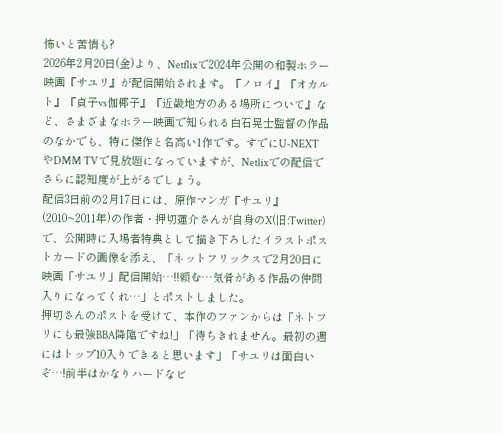怖いと苦情も?
2026年2月20日(金)より、Netflixで2024年公開の和製ホラー映画『サユリ』が配信開始されます。『ノロイ』『オカルト』『貞子vs伽椰子』『近畿地方のある場所について』など、さまざまなホラー映画で知られる白石晃士監督の作品のなかでも、特に傑作と名高い1作です。すでにU-NEXTやDMM TVで見放題になっていますが、Netlixでの配信でさらに認知度が上がるでしょう。
配信3日前の2月17日には、原作マンガ『サユリ』(2010~2011年)の作者・押切蓮介さんが自身のX(旧:Twitter)で、公開時に入場者特典として描き下ろしたイラストポストカードの画像を添え、「ネットフリックスで2月20日に映画「サユリ」配信開始…!!頼む…気骨がある作品の仲間入りになってくれ…」とポストしました。
押切さんのポストを受けて、本作のファンからは「ネトフリにも最強BBA降臨ですね!」「待ちきれません。最初の週にはトップ10入りできると思います」「サユリは面白いぞ…!前半はかなりハードなビ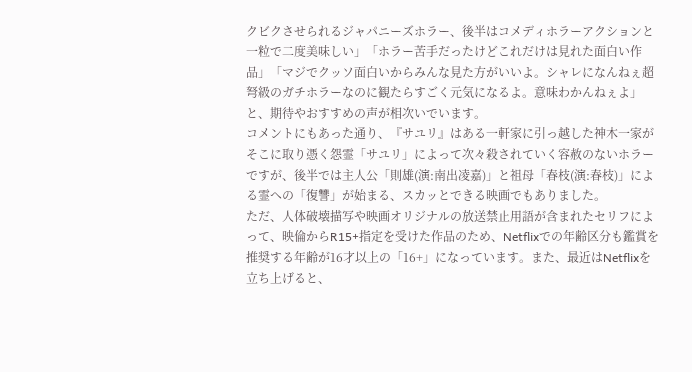クビクさせられるジャパニーズホラー、後半はコメディホラーアクションと一粒で二度美味しい」「ホラー苦手だったけどこれだけは見れた面白い作品」「マジでクッソ面白いからみんな見た方がいいよ。シャレになんねぇ超弩級のガチホラーなのに観たらすごく元気になるよ。意味わかんねぇよ」と、期待やおすすめの声が相次いでいます。
コメントにもあった通り、『サユリ』はある一軒家に引っ越した神木一家がそこに取り憑く怨霊「サユリ」によって次々殺されていく容赦のないホラーですが、後半では主人公「則雄(演:南出凌嘉)」と祖母「春枝(演:春枝)」による霊への「復讐」が始まる、スカッとできる映画でもありました。
ただ、人体破壊描写や映画オリジナルの放送禁止用語が含まれたセリフによって、映倫からR15+指定を受けた作品のため、Netflixでの年齢区分も鑑賞を推奨する年齢が16才以上の「16+」になっています。また、最近はNetflixを立ち上げると、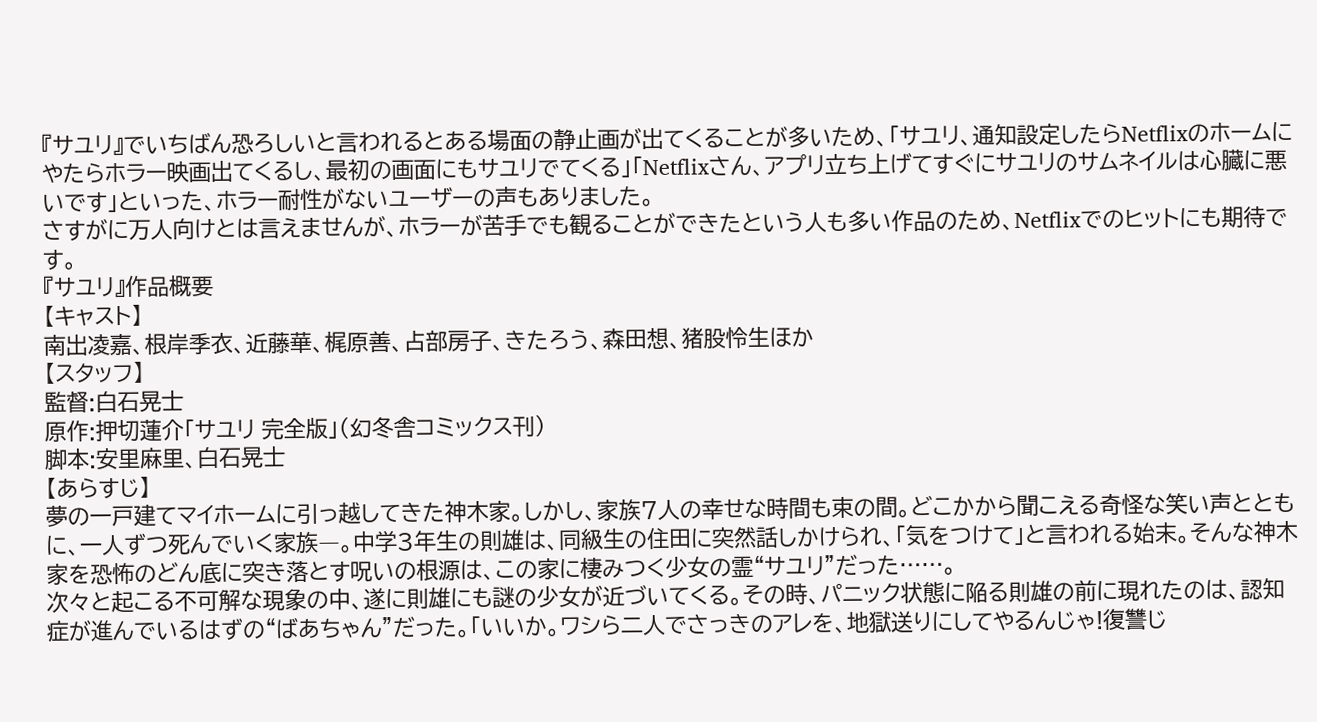『サユリ』でいちばん恐ろしいと言われるとある場面の静止画が出てくることが多いため、「サユリ、通知設定したらNetflixのホームにやたらホラー映画出てくるし、最初の画面にもサユリでてくる」「Netflixさん、アプリ立ち上げてすぐにサユリのサムネイルは心臓に悪いです」といった、ホラー耐性がないユーザーの声もありました。
さすがに万人向けとは言えませんが、ホラーが苦手でも観ることができたという人も多い作品のため、Netflixでのヒットにも期待です。
『サユリ』作品概要
【キャスト】
南出凌嘉、根岸季衣、近藤華、梶原善、占部房子、きたろう、森田想、猪股怜生ほか
【スタッフ】
監督:白石晃士
原作:押切蓮介「サユリ 完全版」(幻冬舎コミックス刊)
脚本:安里麻里、白石晃士
【あらすじ】
夢の一戸建てマイホームに引っ越してきた神木家。しかし、家族7人の幸せな時間も束の間。どこかから聞こえる奇怪な笑い声とともに、一人ずつ死んでいく家族―。中学3年生の則雄は、同級生の住田に突然話しかけられ、「気をつけて」と言われる始末。そんな神木家を恐怖のどん底に突き落とす呪いの根源は、この家に棲みつく少女の霊“サユリ”だった……。
次々と起こる不可解な現象の中、遂に則雄にも謎の少女が近づいてくる。その時、パニック状態に陥る則雄の前に現れたのは、認知症が進んでいるはずの“ばあちゃん”だった。「いいか。ワシら二人でさっきのアレを、地獄送りにしてやるんじゃ!復讐じ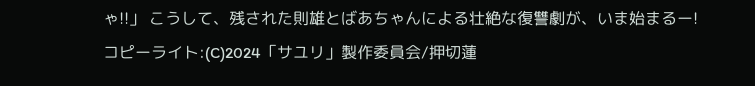ゃ!!」 こうして、残された則雄とばあちゃんによる壮絶な復讐劇が、いま始まるー!
コピーライト:(C)2024「サユリ」製作委員会/押切蓮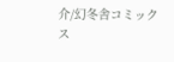介/幻冬舎コミックス